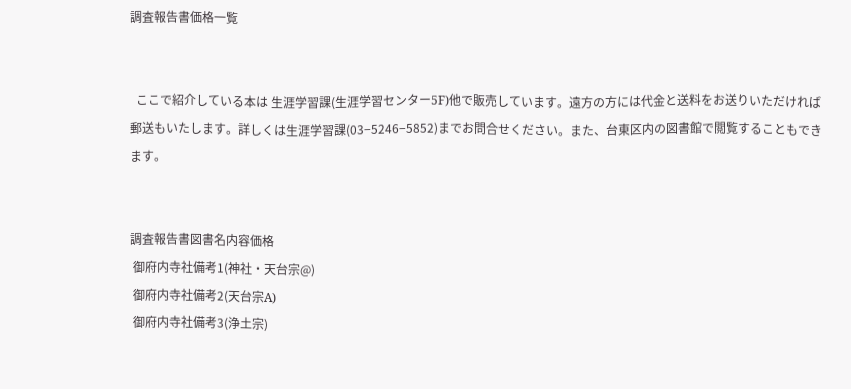調査報告書価格一覧


  ここで紹介している本は 生涯学習課(生涯学習センター5F)他で販売しています。遠方の方には代金と送料をお送りいただければ郵送もいたします。詳しくは生涯学習課(03−5246−5852)までお問合せください。また、台東区内の図書館で閲覧することもできます。


調査報告書図書名内容価格
 御府内寺社備考1(神社・天台宗@)
 御府内寺社備考2(天台宗A)
 御府内寺社備考3(浄土宗)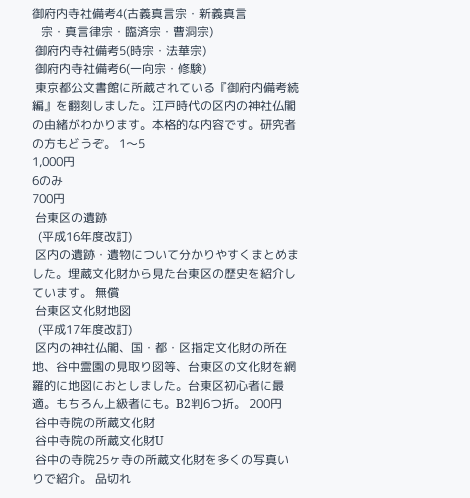御府内寺社備考4(古義真言宗・新義真言
   宗・真言律宗・臨済宗・曹洞宗)
 御府内寺社備考5(時宗・法華宗)
 御府内寺社備考6(一向宗・修験)
 東京都公文書館に所蔵されている『御府内備考続編』を翻刻しました。江戸時代の区内の神社仏閣の由緒がわかります。本格的な内容です。研究者の方もどうぞ。 1〜5
1,000円
6のみ
700円
 台東区の遺跡
  (平成16年度改訂)
 区内の遺跡・遺物について分かりやすくまとめました。埋蔵文化財から見た台東区の歴史を紹介しています。 無償
 台東区文化財地図
  (平成17年度改訂)
 区内の神社仏閣、国・都・区指定文化財の所在地、谷中霊園の見取り図等、台東区の文化財を網羅的に地図におとしました。台東区初心者に最適。もちろん上級者にも。B2判6つ折。 200円
 谷中寺院の所蔵文化財
 谷中寺院の所蔵文化財U
 谷中の寺院25ヶ寺の所蔵文化財を多くの写真いりで紹介。 品切れ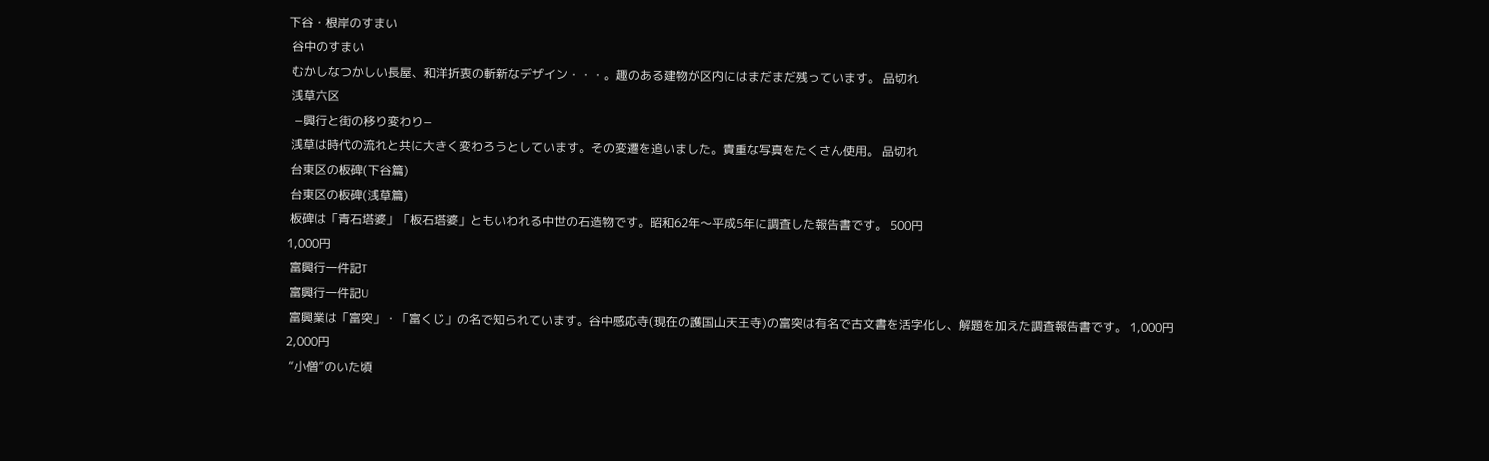下谷・根岸のすまい
 谷中のすまい
 むかしなつかしい長屋、和洋折衷の斬新なデザイン・・・。趣のある建物が区内にはまだまだ残っています。 品切れ
 浅草六区
  −興行と街の移り変わり−
 浅草は時代の流れと共に大きく変わろうとしています。その変遷を追いました。貴重な写真をたくさん使用。 品切れ
 台東区の板碑(下谷篇)
 台東区の板碑(浅草篇)
 板碑は「青石塔婆」「板石塔婆」ともいわれる中世の石造物です。昭和62年〜平成5年に調査した報告書です。 500円
1,000円
 富興行一件記T
 富興行一件記U
 富興業は「富突」・「富くじ」の名で知られています。谷中感応寺(現在の護国山天王寺)の富突は有名で古文書を活字化し、解題を加えた調査報告書です。 1,000円
2,000円
 “小僧”のいた頃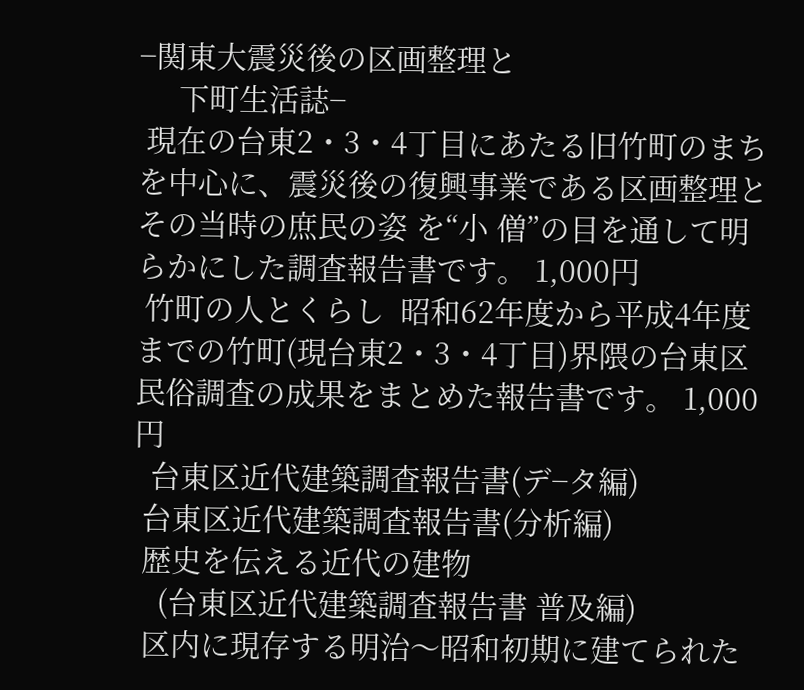−関東大震災後の区画整理と
     下町生活誌−
 現在の台東2・3・4丁目にあたる旧竹町のまちを中心に、震災後の復興事業である区画整理とその当時の庶民の姿 を“小 僧”の目を通して明らかにした調査報告書です。 1,000円
 竹町の人とくらし  昭和62年度から平成4年度までの竹町(現台東2・3・4丁目)界隈の台東区民俗調査の成果をまとめた報告書です。 1,000円
  台東区近代建築調査報告書(デ−タ編)
 台東区近代建築調査報告書(分析編)
 歴史を伝える近代の建物
   (台東区近代建築調査報告書 普及編)
 区内に現存する明治〜昭和初期に建てられた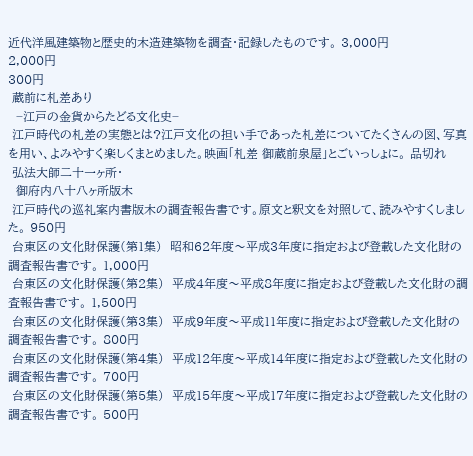近代洋風建築物と歴史的木造建築物を調査・記録したものです。 3,000円
2,000円
300円
 蔵前に札差あり
  −江戸の金貨からたどる文化史−
 江戸時代の札差の実態とは?江戸文化の担い手であった札差についてたくさんの図、写真を用い、よみやすく楽しくまとめました。映画「札差 御蔵前泉屋」とごいっしょに。 品切れ
 弘法大師二十一ヶ所・
  御府内八十八ヶ所版木
 江戸時代の巡礼案内書版木の調査報告書です。原文と釈文を対照して、読みやすくしました。 950円
 台東区の文化財保護(第1集)  昭和62年度〜平成3年度に指定および登載した文化財の調査報告書です。 1,000円
 台東区の文化財保護(第2集)  平成4年度〜平成8年度に指定および登載した文化財の調査報告書です。 1,500円
 台東区の文化財保護(第3集)  平成9年度〜平成11年度に指定および登載した文化財の調査報告書です。 800円
 台東区の文化財保護(第4集)  平成12年度〜平成14年度に指定および登載した文化財の調査報告書です。 700円
 台東区の文化財保護(第5集)  平成15年度〜平成17年度に指定および登載した文化財の調査報告書です。 500円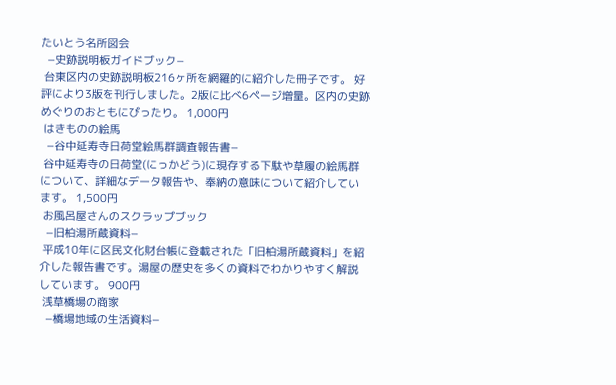たいとう名所図会
  −史跡説明板ガイドブック−
 台東区内の史跡説明板216ヶ所を網羅的に紹介した冊子です。 好評により3版を刊行しました。2版に比べ6ページ増量。区内の史跡めぐりのおともにぴったり。 1,000円
 はきものの絵馬
  −谷中延寿寺日荷堂絵馬群調査報告書−
 谷中延寿寺の日荷堂(にっかどう)に現存する下駄や草履の絵馬群について、詳細なデータ報告や、奉納の意味について紹介しています。 1,500円
 お風呂屋さんのスクラップブック
  −旧柏湯所蔵資料−
 平成10年に区民文化財台帳に登載された「旧柏湯所蔵資料」を紹介した報告書です。湯屋の歴史を多くの資料でわかりやすく解説しています。 900円
 浅草橋場の商家
  −橋場地域の生活資料−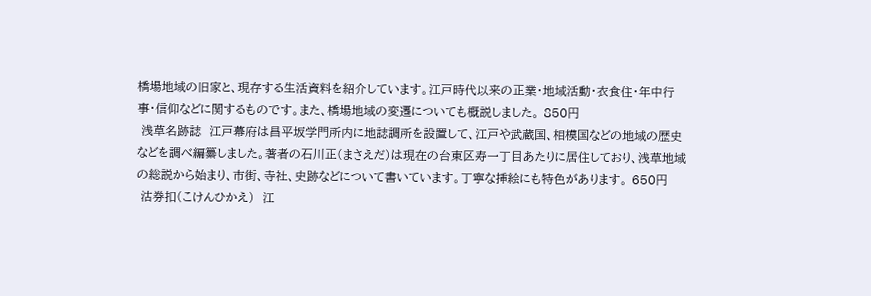橋場地域の旧家と、現存する生活資料を紹介しています。江戸時代以来の正業・地域活動・衣食住・年中行事・信仰などに関するものです。また、橋場地域の変遷についても概説しました。 850円
 浅草名跡誌  江戸幕府は昌平坂学門所内に地誌調所を設置して、江戸や武蔵国、相模国などの地域の歴史などを調べ編纂しました。著者の石川正(まさえだ)は現在の台東区寿一丁目あたりに居住しており、浅草地域の総説から始まり、市街、寺社、史跡などについて書いています。丁寧な挿絵にも特色があります。 650円
 沽券扣(こけんひかえ)  江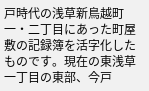戸時代の浅草新鳥越町一・二丁目にあった町屋敷の記録簿を活字化したものです。現在の東浅草一丁目の東部、今戸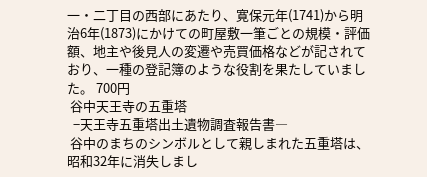一・二丁目の西部にあたり、寛保元年(1741)から明治6年(1873)にかけての町屋敷一筆ごとの規模・評価額、地主や後見人の変遷や売買価格などが記されており、一種の登記簿のような役割を果たしていました。 700円
 谷中天王寺の五重塔
  −天王寺五重塔出土遺物調査報告書―
 谷中のまちのシンボルとして親しまれた五重塔は、昭和32年に消失しまし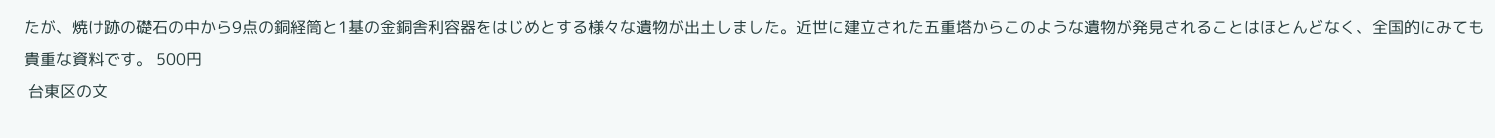たが、焼け跡の礎石の中から9点の銅経筒と1基の金銅舎利容器をはじめとする様々な遺物が出土しました。近世に建立された五重塔からこのような遺物が発見されることはほとんどなく、全国的にみても貴重な資料です。 500円
 台東区の文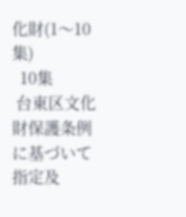化財(1〜10集)
  10集
 台東区文化財保護条例に基づいて指定及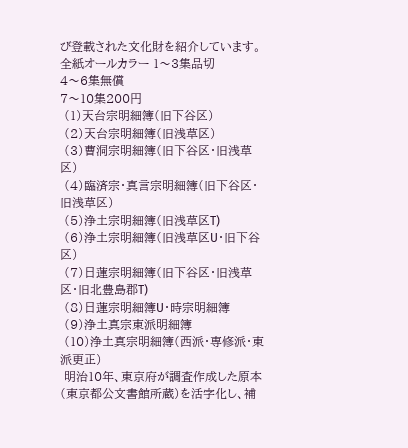び登載された文化財を紹介しています。全紙オールカラー 1〜3集品切
4〜6集無償
7〜10集200円
 (1)天台宗明細簿(旧下谷区)
 (2)天台宗明細簿(旧浅草区)
 (3)曹洞宗明細簿(旧下谷区・旧浅草区)
 (4)臨済宗・真言宗明細簿(旧下谷区・旧浅草区)
 (5)浄土宗明細簿(旧浅草区T)
 (6)浄土宗明細簿(旧浅草区U・旧下谷区)
 (7)日蓮宗明細簿(旧下谷区・旧浅草区・旧北豊島郡T)
 (8)日蓮宗明細簿U・時宗明細簿
 (9)浄土真宗東派明細簿
 (10)浄土真宗明細簿(西派・専修派・東派更正)
 明治10年、東京府が調査作成した原本(東京都公文書館所蔵)を活字化し、補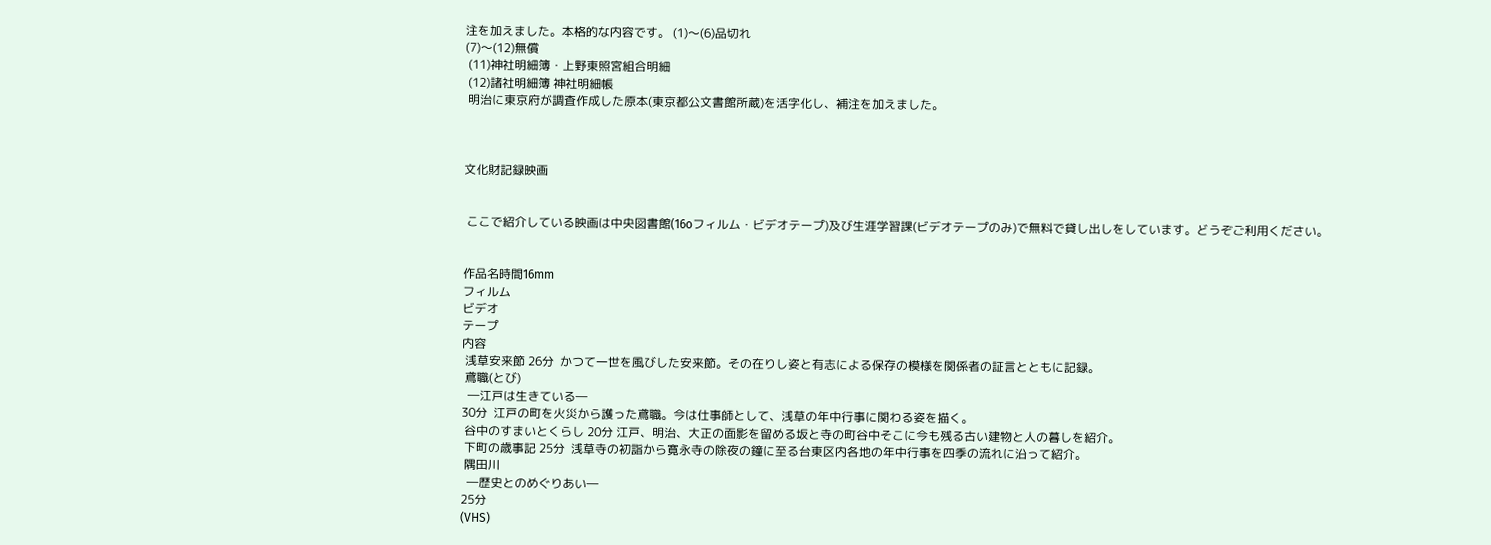注を加えました。本格的な内容です。 (1)〜(6)品切れ
(7)〜(12)無償
 (11)神社明細簿・上野東照宮組合明細
 (12)諸社明細簿 神社明細帳
 明治に東京府が調査作成した原本(東京都公文書館所蔵)を活字化し、補注を加えました。



文化財記録映画


 ここで紹介している映画は中央図書館(16oフィルム・ビデオテープ)及び生涯学習課(ビデオテープのみ)で無料で貸し出しをしています。どうぞご利用ください。


作品名時間16mm
フィルム
ビデオ
テープ
内容
 浅草安来節 26分  かつて一世を風びした安来節。その在りし姿と有志による保存の模様を関係者の証言とともに記録。
 鳶職(とび)
  ―江戸は生きている―
30分  江戸の町を火災から護った鳶職。今は仕事師として、浅草の年中行事に関わる姿を描く。
 谷中のすまいとくらし 20分 江戸、明治、大正の面影を留める坂と寺の町谷中そこに今も残る古い建物と人の暮しを紹介。
 下町の歳事記 25分  浅草寺の初詣から寛永寺の除夜の鐘に至る台東区内各地の年中行事を四季の流れに沿って紹介。
 隅田川
  ―歴史とのめぐりあい―
25分
(VHS)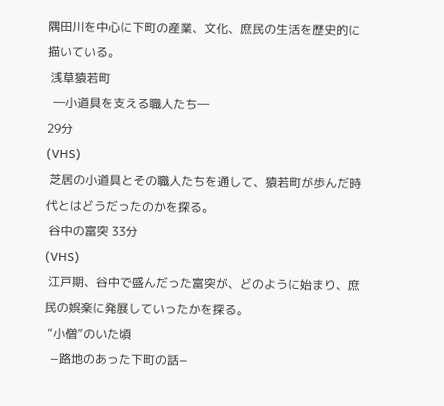隅田川を中心に下町の産業、文化、庶民の生活を歴史的に描いている。
 浅草猿若町
  ―小道具を支える職人たち―
29分
(VHS)
 芝居の小道具とその職人たちを通して、猿若町が歩んだ時代とはどうだったのかを探る。
 谷中の富突 33分
(VHS)
 江戸期、谷中で盛んだった富突が、どのように始まり、庶民の娯楽に発展していったかを探る。
 “小僧”のいた頃
  −路地のあった下町の話−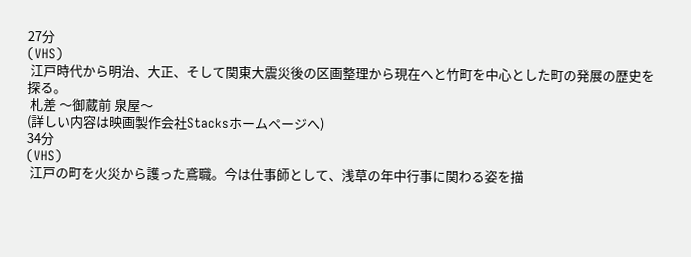27分
(VHS)
 江戸時代から明治、大正、そして関東大震災後の区画整理から現在へと竹町を中心とした町の発展の歴史を探る。
 札差 〜御蔵前 泉屋〜
(詳しい内容は映画製作会社Stacksホームページへ)
34分
(VHS)
 江戸の町を火災から護った鳶職。今は仕事師として、浅草の年中行事に関わる姿を描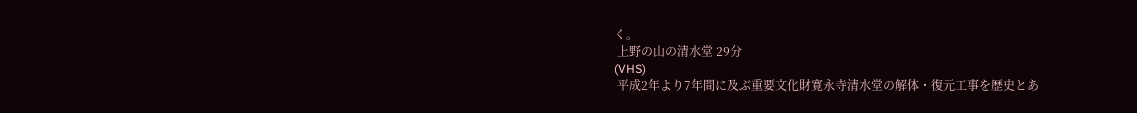く。
 上野の山の清水堂 29分
(VHS)
 平成2年より7年間に及ぶ重要文化財寛永寺清水堂の解体・復元工事を歴史とあ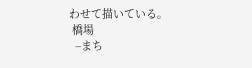わせて描いている。
 橋場
  −まち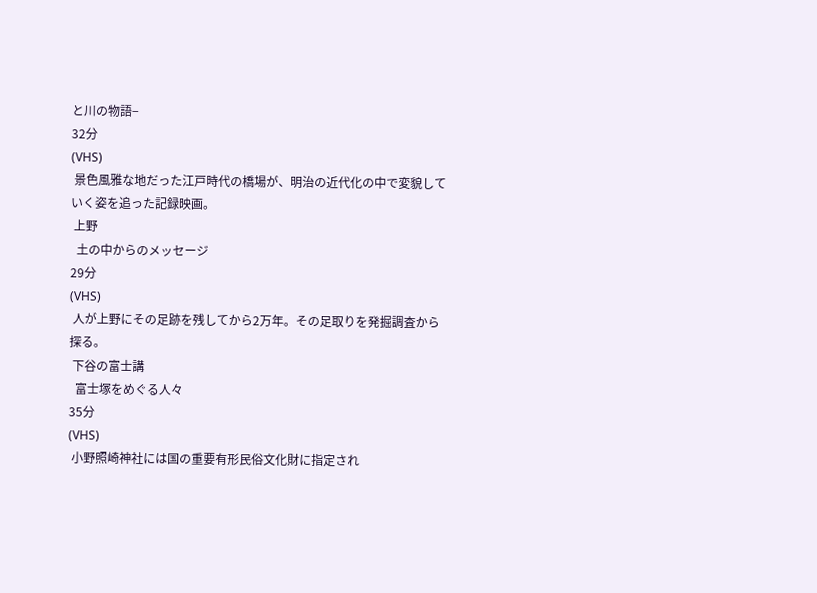と川の物語−
32分
(VHS)
 景色風雅な地だった江戸時代の橋場が、明治の近代化の中で変貌していく姿を追った記録映画。
 上野
  土の中からのメッセージ
29分
(VHS)
 人が上野にその足跡を残してから2万年。その足取りを発掘調査から探る。
 下谷の富士講
  富士塚をめぐる人々
35分
(VHS)
 小野照崎神社には国の重要有形民俗文化財に指定され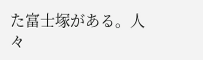た富士塚がある。人々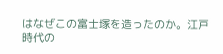はなぜこの富士塚を造ったのか。江戸時代の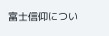富士信仰につい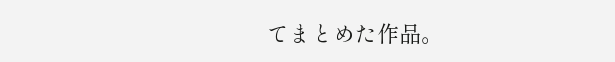てまとめた作品。